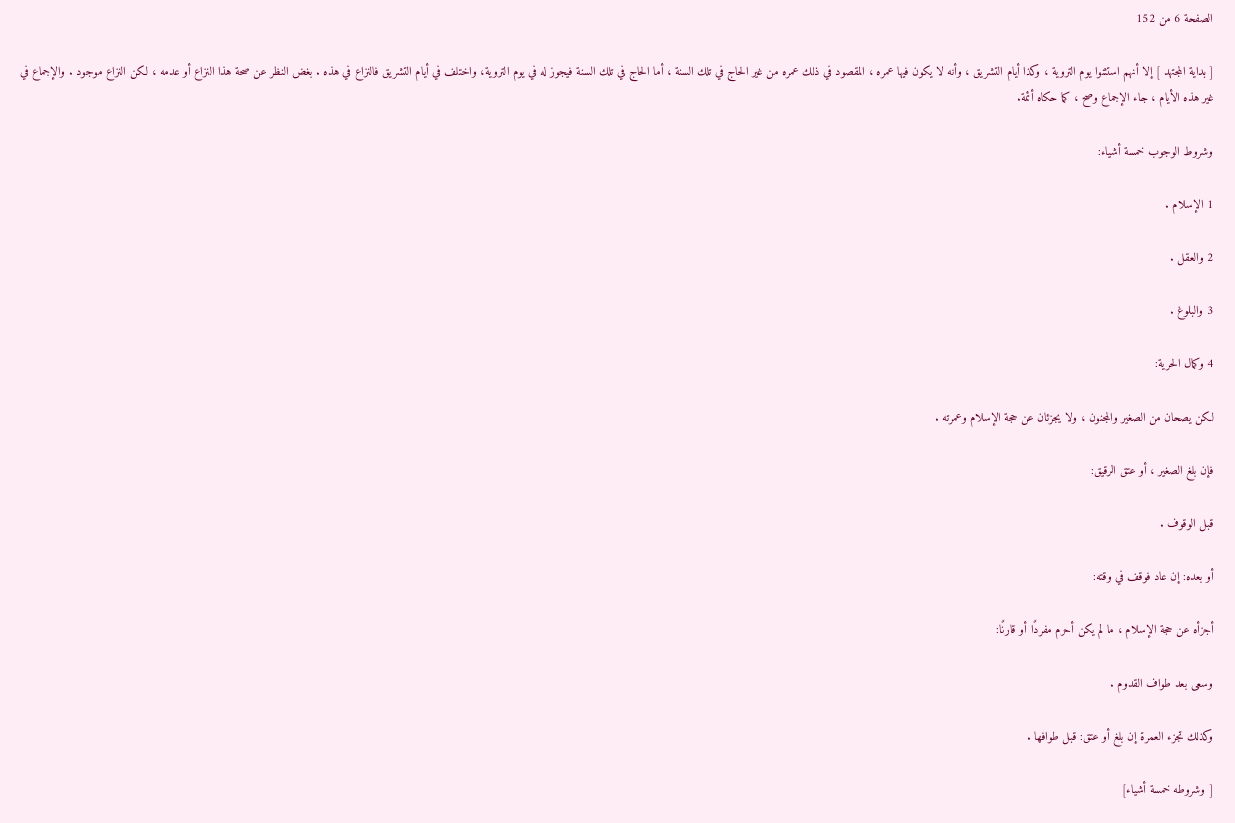الصفحة 6 من 152

[ بداية المجتهد ] إلا أنهم استثنوا يوم التروية ، وكذا أيام التشريق ، وأنه لا يكون فيها عمره ، المقصود في ذلك عمره من غير الحاج في تلك السنة ، أما الحاج في تلك السنة فيجوز له في يوم التروية، واختلف في أيام التشريق فالنزاع في هذه . بغض النظر عن صحة هذا النزاع أو عدمه ، لكن النزاع موجود . والإجماع في غير هذه الأيام ، جاء الإجماع وصح ، كما حكاه أئمة.

وشروط الوجوب خمسة أشياء:

1 الإسلام .

2 والعقل .

3 والبلوغ .

4 وكمال الحرية:

لكن يصحان من الصغير والمجنون ، ولا يجزئان عن حجة الإسلام وعمرته .

فإن بلغ الصغير ، أو عتق الرقيق:

قبل الوقوف .

أو بعده: إن عاد فوقف في وقته:

أجزأه عن حجة الإسلام ، ما لم يكن أحرم مفردًا أو قارنًا:

وسعى بعد طواف القدوم .

وكذلك تجزء العمرة إن بلغ أو عتق: قبل طوافها .

[ وشروطه خمسة أشياء]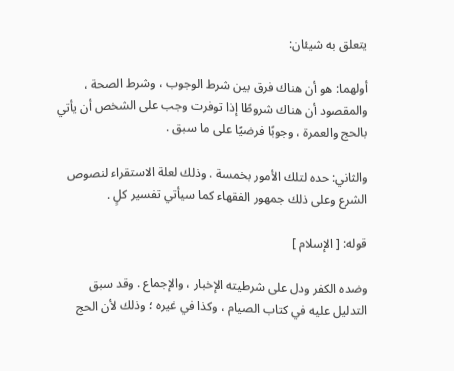يتعلق به شيئان:

أولهما: هو أن هناك فرق بين شرط الوجوب ، وشرط الصحة ، والمقصود أن هناك شروطًا إذا توفرت وجب على الشخص أن يأتي بالحج والعمرة ، وجوبًا فرضيًا على ما سبق .

والثاني: حده لتلك الأمور بخمسة . وذلك لعلة الاستقراء لنصوص الشرع وعلى ذلك جمهور الفقهاء كما سيأتي تفسير كلٍ .

قوله: [ الإسلام ]

وضده الكفر ودل على شرطيته الإخبار ، والإجماع . وقد سبق التدليل عليه في كتاب الصيام ، وكذا في غيره ؛ وذلك لأن الحج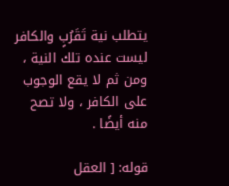يتطلب نية تَقَرُبٍ والكافر ليست عنده تلك النية ، ومن ثم لا يقع الوجوب على الكافر ، ولا تصح منه أيضًا .

قوله: [ العقل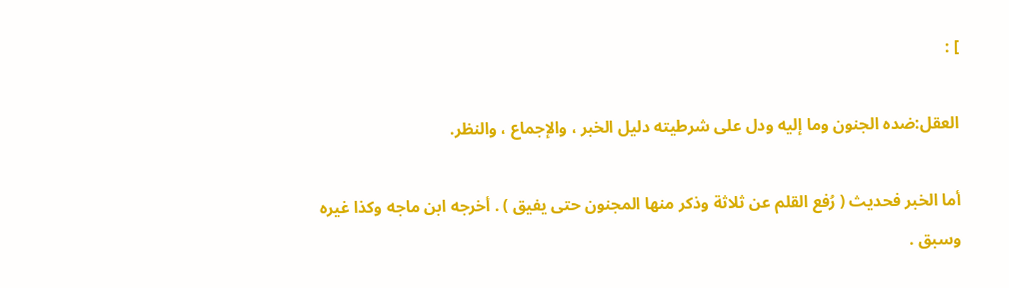] :

العقل:ضده الجنون وما إليه ودل على شرطيته دليل الخبر ، والإجماع ، والنظر.

أما الخبر فحديث ( رُفع القلم عن ثلاثة وذكر منها المجنون حتى يفيق ) . أخرجه ابن ماجه وكذا غيره وسبق .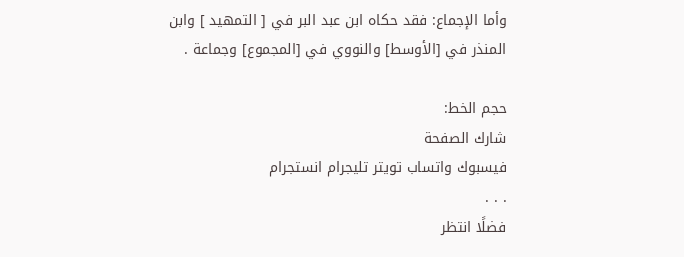وأما الإجماع: فقد حكاه ابن عبد البر في [ التمهيد ] وابن المنذر في [الأوسط] والنووي في [المجموع] وجماعة .

حجم الخط:
شارك الصفحة
فيسبوك واتساب تويتر تليجرام انستجرام
. . .
فضلًا انتظر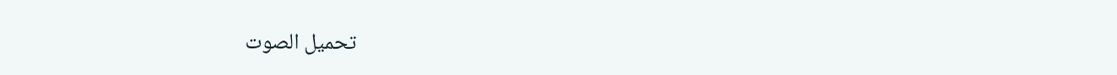تحميل الصوت